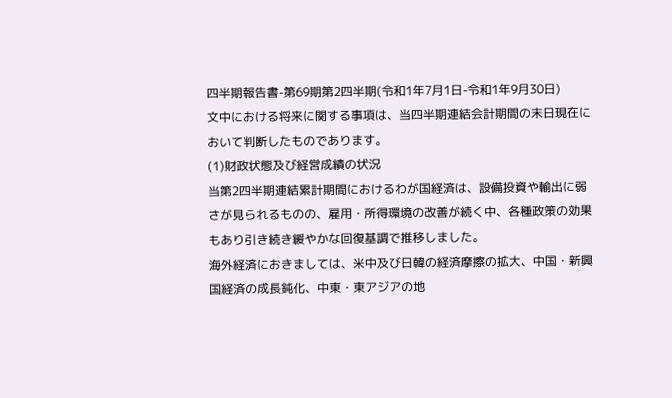四半期報告書-第69期第2四半期(令和1年7月1日-令和1年9月30日)
文中における将来に関する事項は、当四半期連結会計期間の末日現在において判断したものであります。
(1)財政状態及び経営成績の状況
当第2四半期連結累計期間におけるわが国経済は、設備投資や輸出に弱さが見られるものの、雇用・所得環境の改善が続く中、各種政策の効果もあり引き続き緩やかな回復基調で推移しました。
海外経済におきましては、米中及び日韓の経済摩擦の拡大、中国・新興国経済の成長鈍化、中東・東アジアの地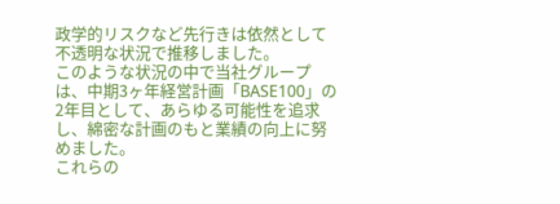政学的リスクなど先行きは依然として不透明な状況で推移しました。
このような状況の中で当社グループは、中期3ヶ年経営計画「BASE100」の2年目として、あらゆる可能性を追求し、綿密な計画のもと業績の向上に努めました。
これらの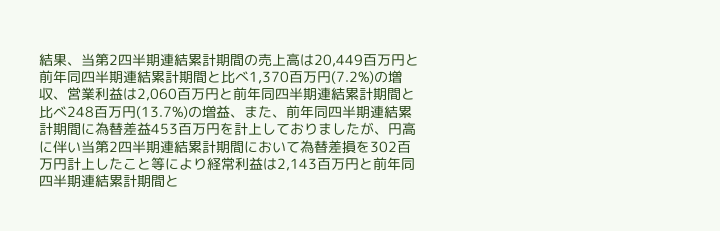結果、当第2四半期連結累計期間の売上高は20,449百万円と前年同四半期連結累計期間と比べ1,370百万円(7.2%)の増収、営業利益は2,060百万円と前年同四半期連結累計期間と比べ248百万円(13.7%)の増益、また、前年同四半期連結累計期間に為替差益453百万円を計上しておりましたが、円高に伴い当第2四半期連結累計期間において為替差損を302百万円計上したこと等により経常利益は2,143百万円と前年同四半期連結累計期間と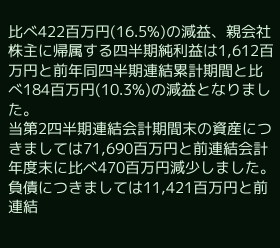比べ422百万円(16.5%)の減益、親会社株主に帰属する四半期純利益は1,612百万円と前年同四半期連結累計期間と比べ184百万円(10.3%)の減益となりました。
当第2四半期連結会計期間末の資産につきましては71,690百万円と前連結会計年度末に比べ470百万円減少しました。負債につきましては11,421百万円と前連結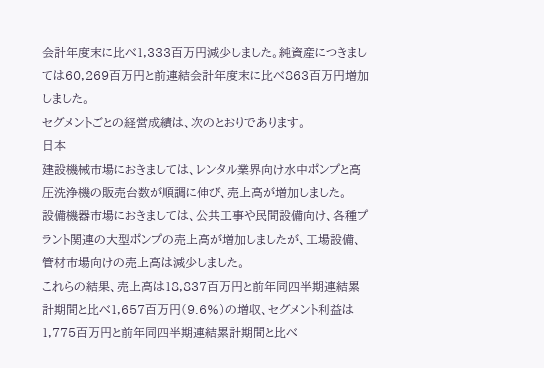会計年度末に比べ1,333百万円減少しました。純資産につきましては60,269百万円と前連結会計年度末に比べ863百万円増加しました。
セグメントごとの経営成績は、次のとおりであります。
日本
建設機械市場におきましては、レンタル業界向け水中ポンプと高圧洗浄機の販売台数が順調に伸び、売上高が増加しました。
設備機器市場におきましては、公共工事や民間設備向け、各種プラント関連の大型ポンプの売上高が増加しましたが、工場設備、管材市場向けの売上高は減少しました。
これらの結果、売上高は18,837百万円と前年同四半期連結累計期間と比べ1,657百万円(9.6%)の増収、セグメント利益は1,775百万円と前年同四半期連結累計期間と比べ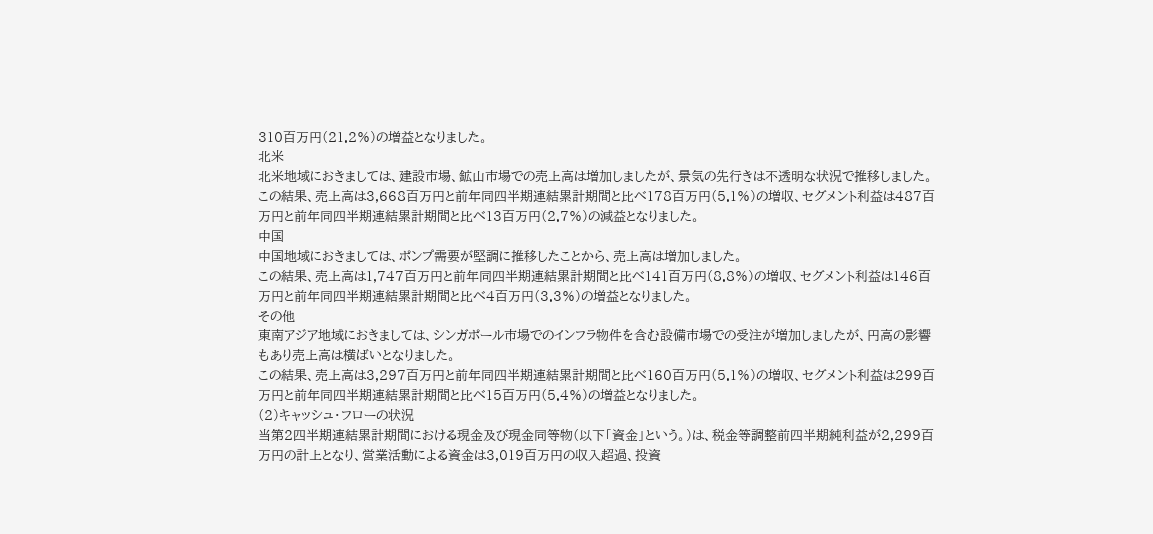310百万円(21.2%)の増益となりました。
北米
北米地域におきましては、建設市場、鉱山市場での売上高は増加しましたが、景気の先行きは不透明な状況で推移しました。
この結果、売上高は3,668百万円と前年同四半期連結累計期間と比べ178百万円(5.1%)の増収、セグメント利益は487百万円と前年同四半期連結累計期間と比べ13百万円(2.7%)の減益となりました。
中国
中国地域におきましては、ポンプ需要が堅調に推移したことから、売上高は増加しました。
この結果、売上高は1,747百万円と前年同四半期連結累計期間と比べ141百万円(8.8%)の増収、セグメント利益は146百万円と前年同四半期連結累計期間と比べ4百万円(3.3%)の増益となりました。
その他
東南アジア地域におきましては、シンガポール市場でのインフラ物件を含む設備市場での受注が増加しましたが、円高の影響もあり売上高は横ばいとなりました。
この結果、売上高は3,297百万円と前年同四半期連結累計期間と比べ160百万円(5.1%)の増収、セグメント利益は299百万円と前年同四半期連結累計期間と比べ15百万円(5.4%)の増益となりました。
(2)キャッシュ・フローの状況
当第2四半期連結累計期間における現金及び現金同等物(以下「資金」という。)は、税金等調整前四半期純利益が2,299百万円の計上となり、営業活動による資金は3,019百万円の収入超過、投資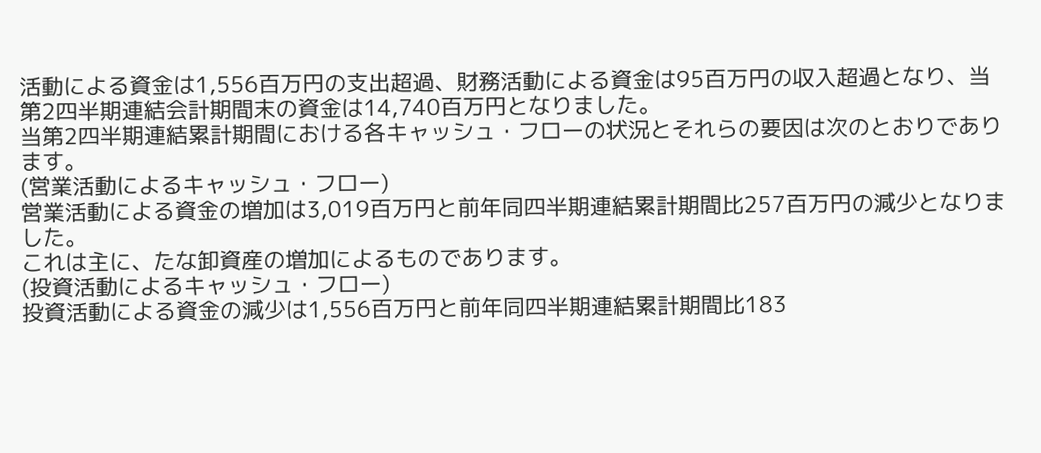活動による資金は1,556百万円の支出超過、財務活動による資金は95百万円の収入超過となり、当第2四半期連結会計期間末の資金は14,740百万円となりました。
当第2四半期連結累計期間における各キャッシュ・フローの状況とそれらの要因は次のとおりであります。
(営業活動によるキャッシュ・フロー)
営業活動による資金の増加は3,019百万円と前年同四半期連結累計期間比257百万円の減少となりました。
これは主に、たな卸資産の増加によるものであります。
(投資活動によるキャッシュ・フロー)
投資活動による資金の減少は1,556百万円と前年同四半期連結累計期間比183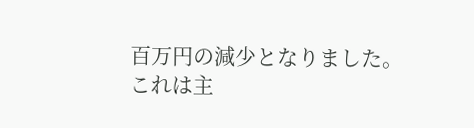百万円の減少となりました。
これは主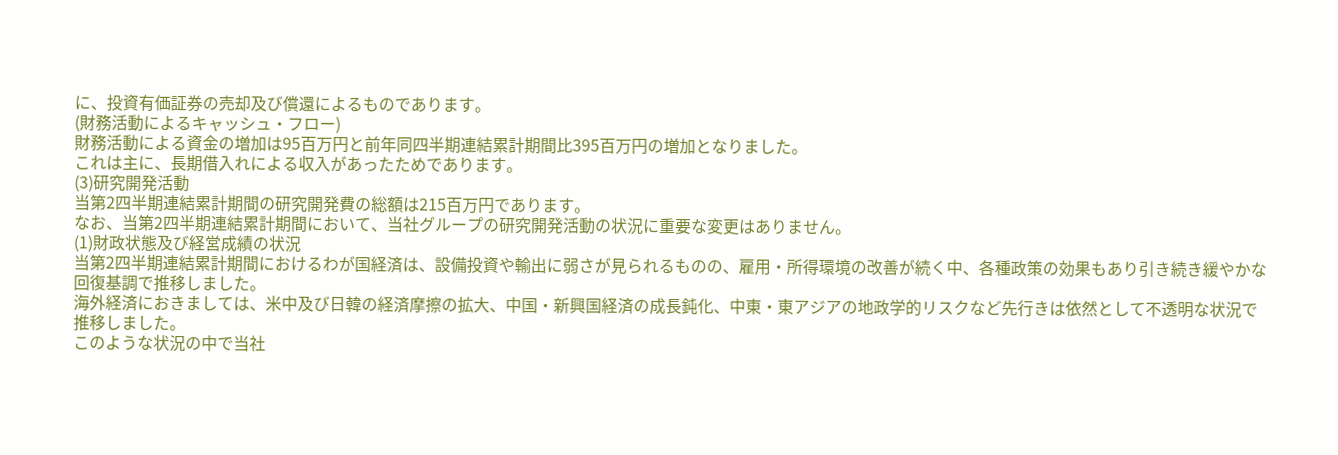に、投資有価証券の売却及び償還によるものであります。
(財務活動によるキャッシュ・フロー)
財務活動による資金の増加は95百万円と前年同四半期連結累計期間比395百万円の増加となりました。
これは主に、長期借入れによる収入があったためであります。
(3)研究開発活動
当第2四半期連結累計期間の研究開発費の総額は215百万円であります。
なお、当第2四半期連結累計期間において、当社グループの研究開発活動の状況に重要な変更はありません。
(1)財政状態及び経営成績の状況
当第2四半期連結累計期間におけるわが国経済は、設備投資や輸出に弱さが見られるものの、雇用・所得環境の改善が続く中、各種政策の効果もあり引き続き緩やかな回復基調で推移しました。
海外経済におきましては、米中及び日韓の経済摩擦の拡大、中国・新興国経済の成長鈍化、中東・東アジアの地政学的リスクなど先行きは依然として不透明な状況で推移しました。
このような状況の中で当社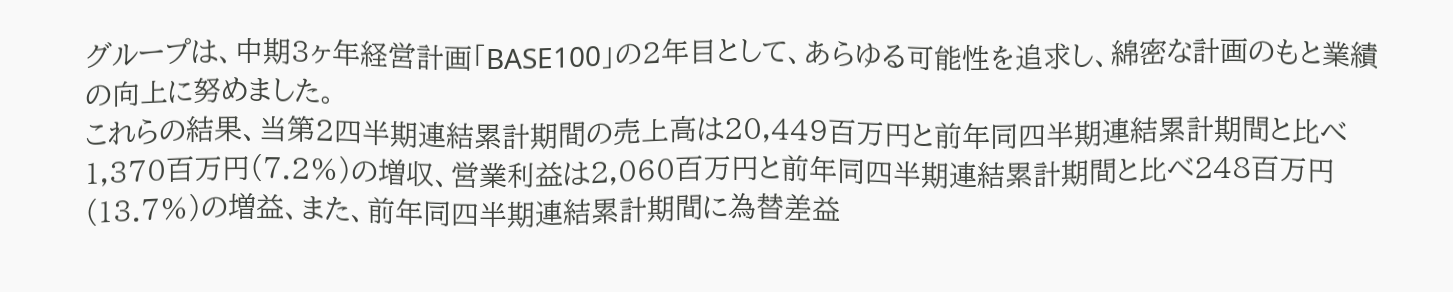グループは、中期3ヶ年経営計画「BASE100」の2年目として、あらゆる可能性を追求し、綿密な計画のもと業績の向上に努めました。
これらの結果、当第2四半期連結累計期間の売上高は20,449百万円と前年同四半期連結累計期間と比べ1,370百万円(7.2%)の増収、営業利益は2,060百万円と前年同四半期連結累計期間と比べ248百万円(13.7%)の増益、また、前年同四半期連結累計期間に為替差益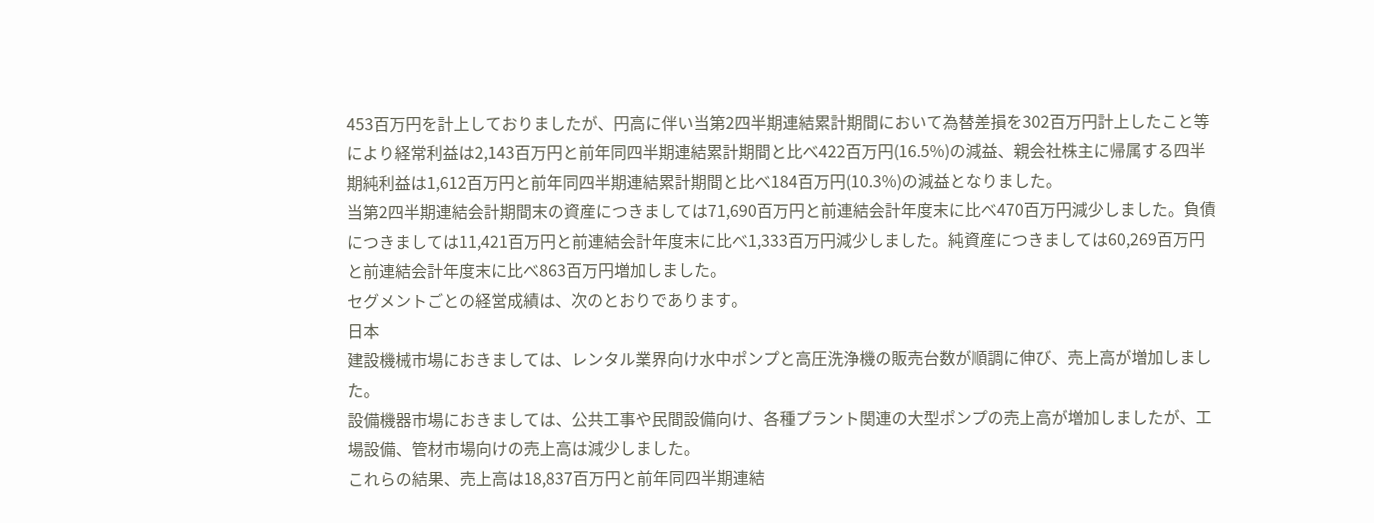453百万円を計上しておりましたが、円高に伴い当第2四半期連結累計期間において為替差損を302百万円計上したこと等により経常利益は2,143百万円と前年同四半期連結累計期間と比べ422百万円(16.5%)の減益、親会社株主に帰属する四半期純利益は1,612百万円と前年同四半期連結累計期間と比べ184百万円(10.3%)の減益となりました。
当第2四半期連結会計期間末の資産につきましては71,690百万円と前連結会計年度末に比べ470百万円減少しました。負債につきましては11,421百万円と前連結会計年度末に比べ1,333百万円減少しました。純資産につきましては60,269百万円と前連結会計年度末に比べ863百万円増加しました。
セグメントごとの経営成績は、次のとおりであります。
日本
建設機械市場におきましては、レンタル業界向け水中ポンプと高圧洗浄機の販売台数が順調に伸び、売上高が増加しました。
設備機器市場におきましては、公共工事や民間設備向け、各種プラント関連の大型ポンプの売上高が増加しましたが、工場設備、管材市場向けの売上高は減少しました。
これらの結果、売上高は18,837百万円と前年同四半期連結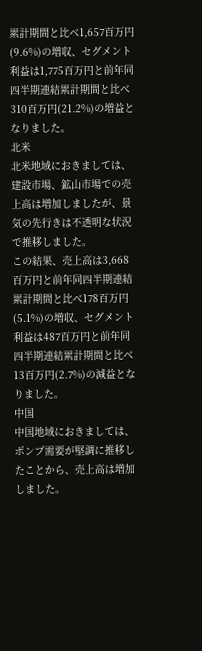累計期間と比べ1,657百万円(9.6%)の増収、セグメント利益は1,775百万円と前年同四半期連結累計期間と比べ310百万円(21.2%)の増益となりました。
北米
北米地域におきましては、建設市場、鉱山市場での売上高は増加しましたが、景気の先行きは不透明な状況で推移しました。
この結果、売上高は3,668百万円と前年同四半期連結累計期間と比べ178百万円(5.1%)の増収、セグメント利益は487百万円と前年同四半期連結累計期間と比べ13百万円(2.7%)の減益となりました。
中国
中国地域におきましては、ポンプ需要が堅調に推移したことから、売上高は増加しました。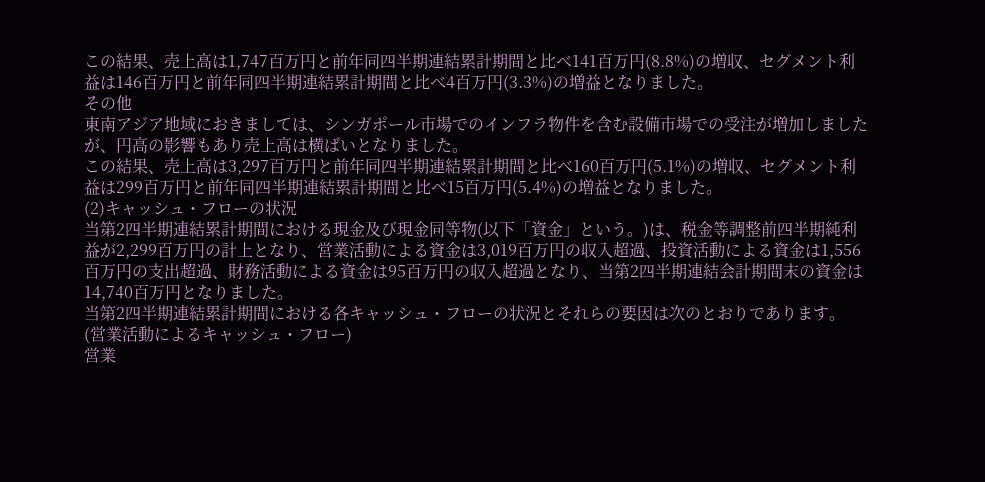この結果、売上高は1,747百万円と前年同四半期連結累計期間と比べ141百万円(8.8%)の増収、セグメント利益は146百万円と前年同四半期連結累計期間と比べ4百万円(3.3%)の増益となりました。
その他
東南アジア地域におきましては、シンガポール市場でのインフラ物件を含む設備市場での受注が増加しましたが、円高の影響もあり売上高は横ばいとなりました。
この結果、売上高は3,297百万円と前年同四半期連結累計期間と比べ160百万円(5.1%)の増収、セグメント利益は299百万円と前年同四半期連結累計期間と比べ15百万円(5.4%)の増益となりました。
(2)キャッシュ・フローの状況
当第2四半期連結累計期間における現金及び現金同等物(以下「資金」という。)は、税金等調整前四半期純利益が2,299百万円の計上となり、営業活動による資金は3,019百万円の収入超過、投資活動による資金は1,556百万円の支出超過、財務活動による資金は95百万円の収入超過となり、当第2四半期連結会計期間末の資金は14,740百万円となりました。
当第2四半期連結累計期間における各キャッシュ・フローの状況とそれらの要因は次のとおりであります。
(営業活動によるキャッシュ・フロー)
営業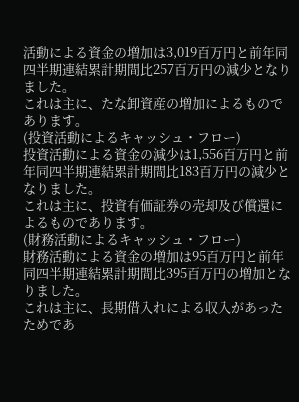活動による資金の増加は3,019百万円と前年同四半期連結累計期間比257百万円の減少となりました。
これは主に、たな卸資産の増加によるものであります。
(投資活動によるキャッシュ・フロー)
投資活動による資金の減少は1,556百万円と前年同四半期連結累計期間比183百万円の減少となりました。
これは主に、投資有価証券の売却及び償還によるものであります。
(財務活動によるキャッシュ・フロー)
財務活動による資金の増加は95百万円と前年同四半期連結累計期間比395百万円の増加となりました。
これは主に、長期借入れによる収入があったためであ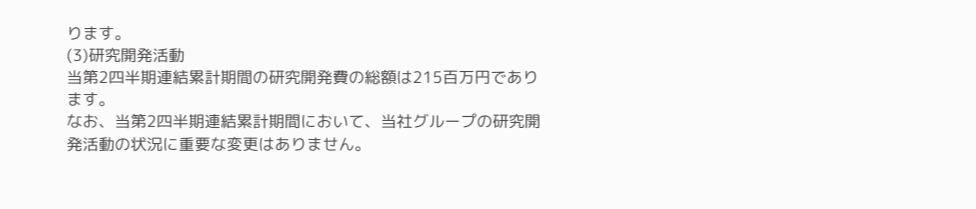ります。
(3)研究開発活動
当第2四半期連結累計期間の研究開発費の総額は215百万円であります。
なお、当第2四半期連結累計期間において、当社グループの研究開発活動の状況に重要な変更はありません。